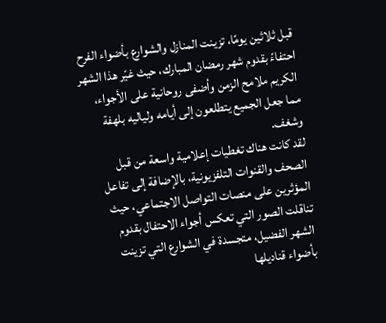قبل ثلاثين يومًا، تزينت المنازل والشوارع بأضواء الفرح احتفاءً بقدوم شهر رمضان المبارك، حيث غيّر هذا الشهر الكريم ملامح الزمن وأضفى روحانية على الأجواء، مما جعل الجميع يتطلعون إلى أيامه ولياليه بلهفة وشغف.
لقد كانت هناك تغطيات إعلامية واسعة من قبل الصحف والقنوات التلفزيونية، بالإضافة إلى تفاعل المؤثرين على منصات التواصل الاجتماعي، حيث تناقلت الصور التي تعكس أجواء الاحتفال بقدوم الشهر الفضيل، متجسدة في الشوارع التي تزينت بأضواء قناديلها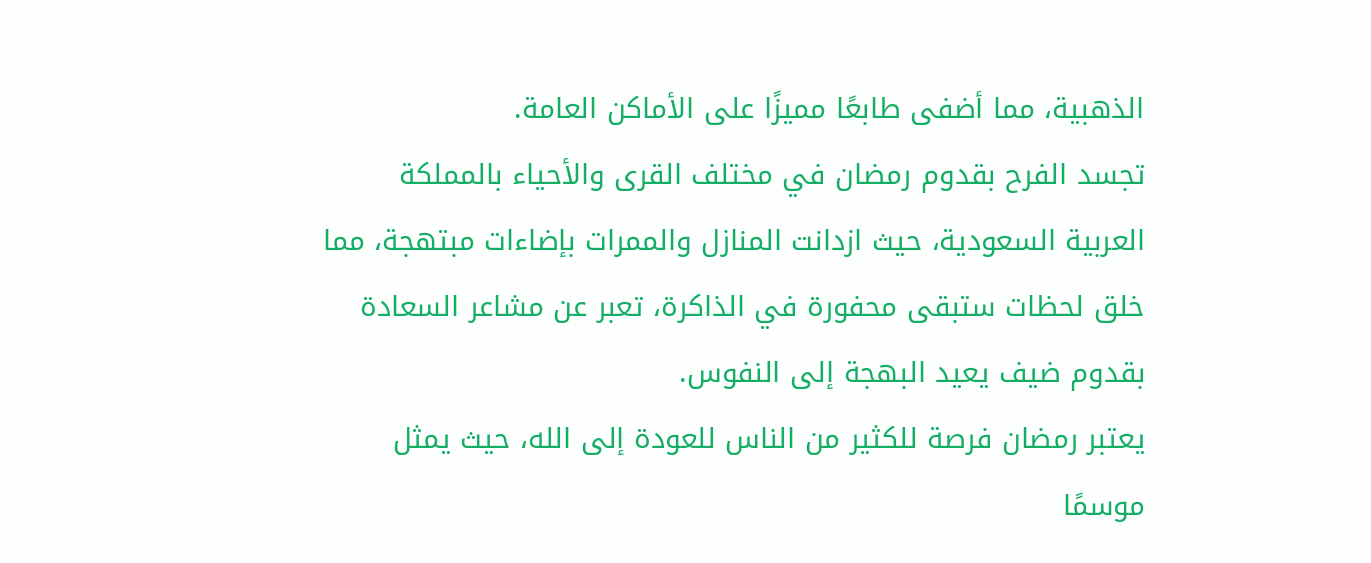الذهبية، مما أضفى طابعًا مميزًا على الأماكن العامة.
تجسد الفرح بقدوم رمضان في مختلف القرى والأحياء بالمملكة العربية السعودية، حيث ازدانت المنازل والممرات بإضاءات مبتهجة، مما خلق لحظات ستبقى محفورة في الذاكرة، تعبر عن مشاعر السعادة بقدوم ضيف يعيد البهجة إلى النفوس.
يعتبر رمضان فرصة للكثير من الناس للعودة إلى الله، حيث يمثل موسمًا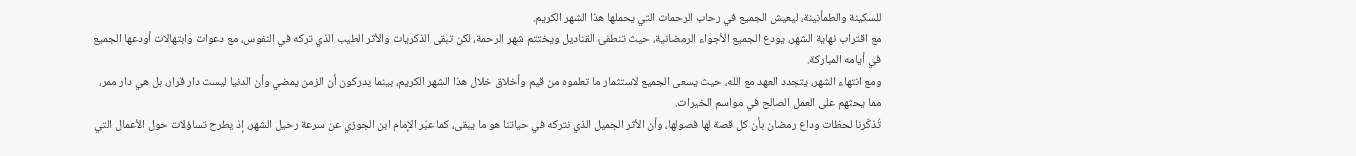للسكينة والطمأنينة، ليعيش الجميع في رحاب الرحمات التي يحملها هذا الشهر الكريم.
مع اقتراب نهاية الشهر، يودع الجميع الأجواء الرمضانية، حيث تنطفئ القناديل ويختتم شهر الرحمة، لكن تبقى الذكريات والأثر الطيب الذي تركه في النفوس، مع دعوات وابتهالات أودعها الجميع في أيامه المباركة.
ومع انتهاء الشهر، يتجدد العهد مع الله، حيث يسعى الجميع لاستثمار ما تعلموه من قيم وأخلاق خلال هذا الشهر الكريم، بينما يدركون أن الزمن يمضي وأن الدنيا ليست دار قرار، بل هي دار ممر، مما يحثهم على العمل الصالح في مواسم الخيرات.
تُذكّرنا لحظات وداع رمضان بأن كل قصة لها فصولها، وأن الأثر الجميل الذي نتركه في حياتنا هو ما يبقى، كما عبّر الإمام ابن الجوزي عن سرعة رحيل الشهر، إذ يطرح تساؤلات حول الأعمال التي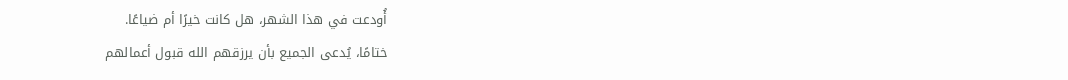أُودعت في هذا الشهر، هل كانت خيرًا أم ضياعًا.
ختامًا، يُدعى الجميع بأن يرزقهم الله قبول أعمالهم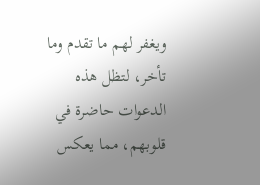ويغفر لهم ما تقدم وما تأخر، لتظل هذه الدعوات حاضرة في قلوبهم، مما يعكس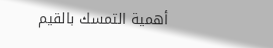أهمية التمسك بالقيم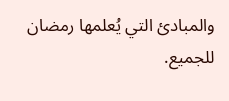والمبادئ التي يُعلمها رمضان للجميع.